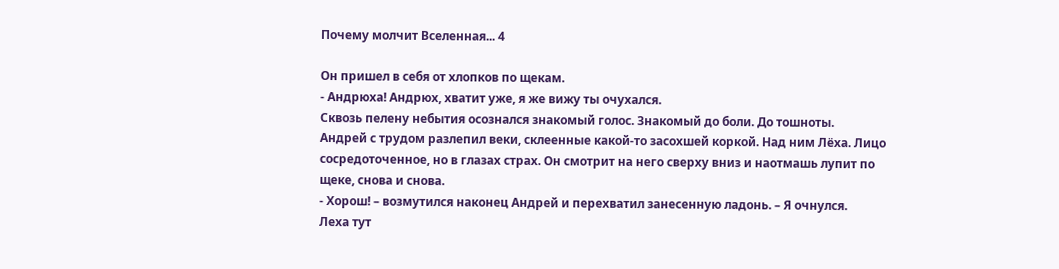Почему молчит Вселенная... 4

Он пришел в себя от хлопков по щекам.
- Андрюха! Андрюх, хватит уже, я же вижу ты очухался.
Сквозь пелену небытия осознался знакомый голос. Знакомый до боли. До тошноты.
Андрей с трудом разлепил веки, склеенные какой-то засохшей коркой. Над ним Лёха. Лицо сосредоточенное, но в глазах страх. Он смотрит на него сверху вниз и наотмашь лупит по щеке, снова и снова.
- Хорош! – возмутился наконец Андрей и перехватил занесенную ладонь. – Я очнулся.
Леха тут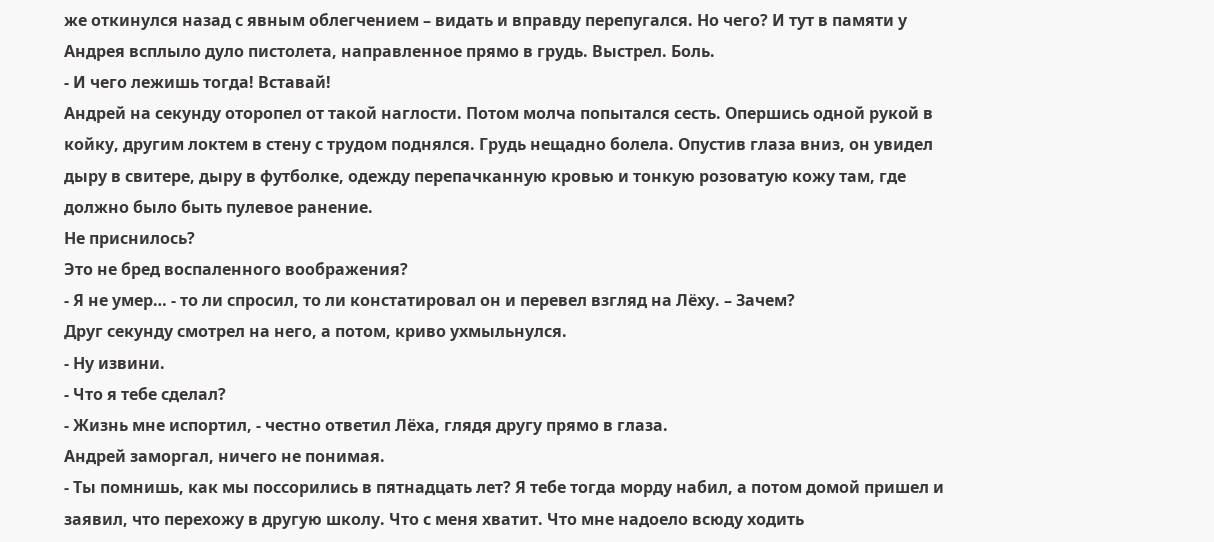же откинулся назад с явным облегчением – видать и вправду перепугался. Но чего? И тут в памяти у Андрея всплыло дуло пистолета, направленное прямо в грудь. Выстрел. Боль.
- И чего лежишь тогда! Вставай!
Андрей на секунду оторопел от такой наглости. Потом молча попытался сесть. Опершись одной рукой в койку, другим локтем в стену с трудом поднялся. Грудь нещадно болела. Опустив глаза вниз, он увидел дыру в свитере, дыру в футболке, одежду перепачканную кровью и тонкую розоватую кожу там, где должно было быть пулевое ранение.
Не приснилось?
Это не бред воспаленного воображения?
- Я не умер… - то ли спросил, то ли констатировал он и перевел взгляд на Лёху. – Зачем?
Друг секунду смотрел на него, а потом, криво ухмыльнулся.
- Ну извини.
- Что я тебе сделал?
- Жизнь мне испортил, - честно ответил Лёха, глядя другу прямо в глаза.
Андрей заморгал, ничего не понимая.
- Ты помнишь, как мы поссорились в пятнадцать лет? Я тебе тогда морду набил, а потом домой пришел и заявил, что перехожу в другую школу. Что с меня хватит. Что мне надоело всюду ходить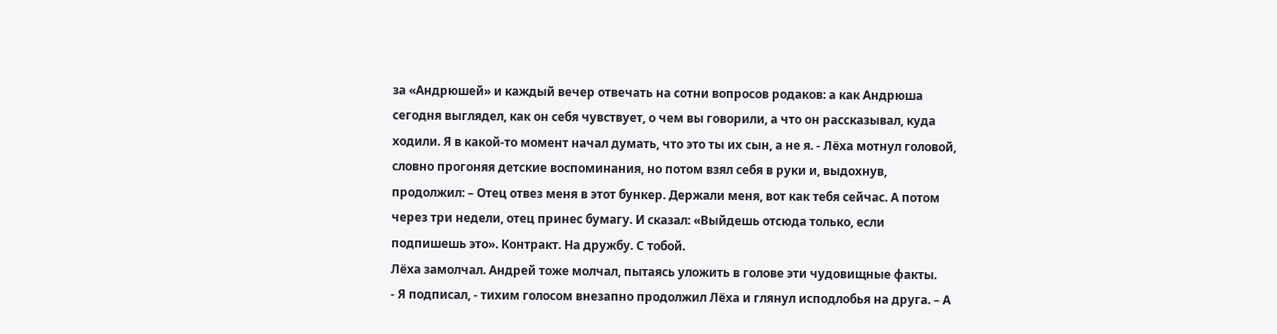за «Андрюшей» и каждый вечер отвечать на сотни вопросов родаков: а как Андрюша сегодня выглядел, как он себя чувствует, о чем вы говорили, а что он рассказывал, куда ходили. Я в какой-то момент начал думать, что это ты их сын, а не я. - Лёха мотнул головой, словно прогоняя детские воспоминания, но потом взял себя в руки и, выдохнув, продолжил: – Отец отвез меня в этот бункер. Держали меня, вот как тебя сейчас. А потом через три недели, отец принес бумагу. И сказал: «Выйдешь отсюда только, если подпишешь это». Контракт. На дружбу. С тобой.
Лёха замолчал. Андрей тоже молчал, пытаясь уложить в голове эти чудовищные факты.
- Я подписал, - тихим голосом внезапно продолжил Лёха и глянул исподлобья на друга. – А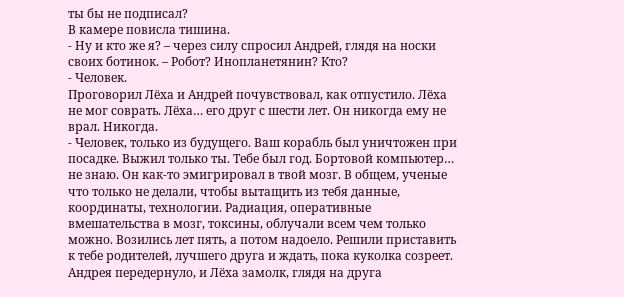ты бы не подписал?
В камере повисла тишина.
- Ну и кто же я? – через силу спросил Андрей, глядя на носки своих ботинок. – Робот? Инопланетянин? Кто?
- Человек.
Проговорил Лёха и Андрей почувствовал, как отпустило. Лёха не мог соврать. Лёха… его друг с шести лет. Он никогда ему не врал. Никогда.
- Человек, только из будущего. Ваш корабль был уничтожен при посадке. Выжил только ты. Тебе был год. Бортовой компьютер… не знаю. Он как-то эмигрировал в твой мозг. В общем, ученые что только не делали, чтобы вытащить из тебя данные, координаты, технологии. Радиация, оперативные вмешательства в мозг, токсины, облучали всем чем только можно. Возились лет пять, а потом надоело. Решили приставить к тебе родителей, лучшего друга и ждать, пока куколка созреет.
Андрея передернуло, и Лёха замолк, глядя на друга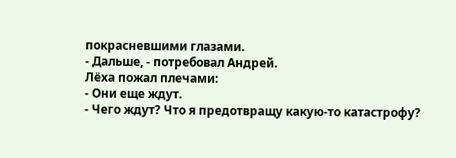покрасневшими глазами.
- Дальше, - потребовал Андрей.
Лёха пожал плечами:
- Они еще ждут.
- Чего ждут? Что я предотвращу какую-то катастрофу?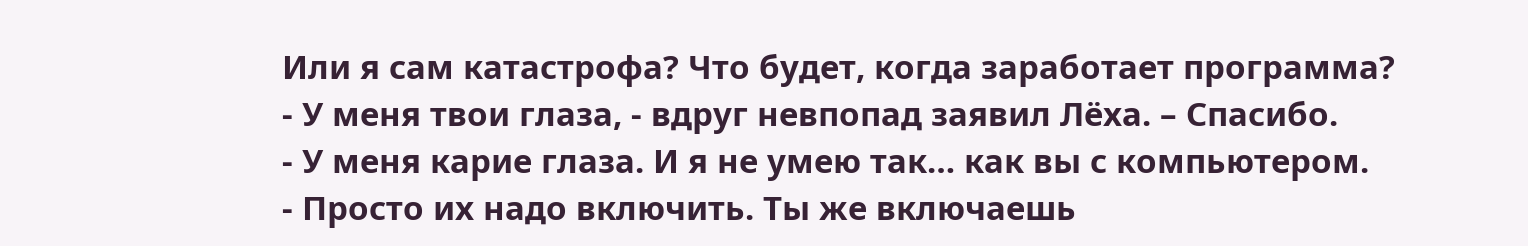Или я сам катастрофа? Что будет, когда заработает программа?
- У меня твои глаза, - вдруг невпопад заявил Лёха. – Спасибо.
- У меня карие глаза. И я не умею так… как вы с компьютером.
- Просто их надо включить. Ты же включаешь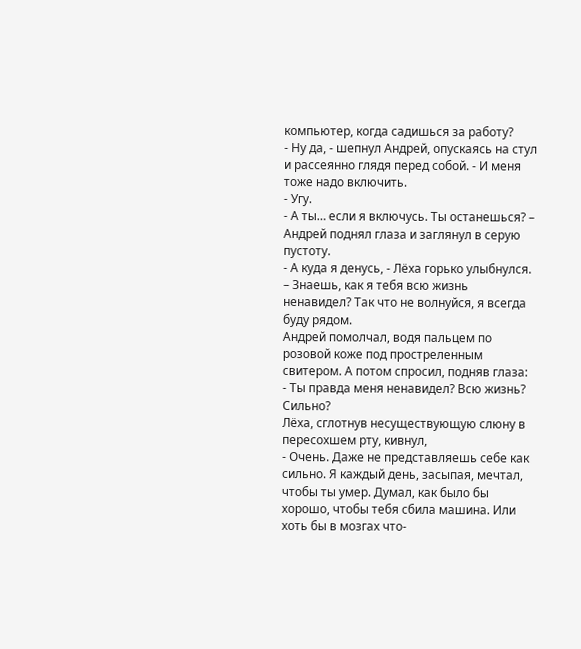компьютер, когда садишься за работу?
- Ну да, - шепнул Андрей, опускаясь на стул и рассеянно глядя перед собой. - И меня тоже надо включить.
- Угу.
- А ты… если я включусь. Ты останешься? – Андрей поднял глаза и заглянул в серую пустоту.
- А куда я денусь, - Лёха горько улыбнулся. – Знаешь, как я тебя всю жизнь ненавидел? Так что не волнуйся, я всегда буду рядом.
Андрей помолчал, водя пальцем по розовой коже под простреленным свитером. А потом спросил, подняв глаза:
- Ты правда меня ненавидел? Всю жизнь? Сильно?
Лёха, сглотнув несуществующую слюну в пересохшем рту, кивнул,
- Очень. Даже не представляешь себе как сильно. Я каждый день, засыпая, мечтал, чтобы ты умер. Думал, как было бы хорошо, чтобы тебя сбила машина. Или хоть бы в мозгах что-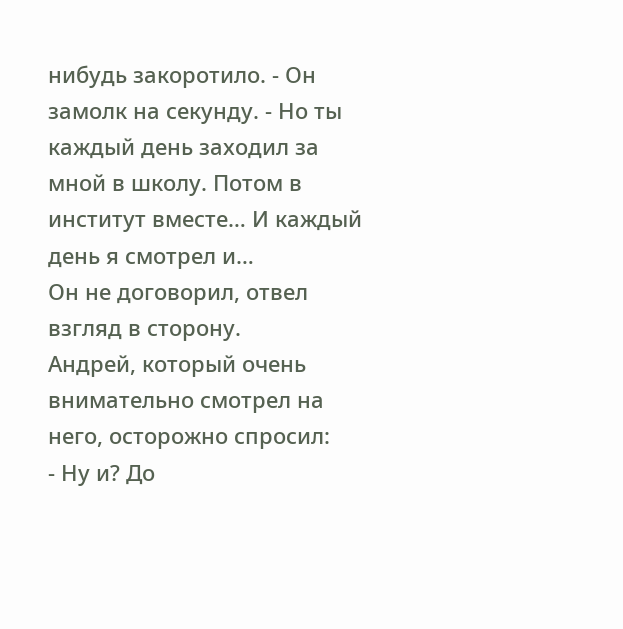нибудь закоротило. - Он замолк на секунду. - Но ты каждый день заходил за мной в школу. Потом в институт вместе… И каждый день я смотрел и…
Он не договорил, отвел взгляд в сторону.
Андрей, который очень внимательно смотрел на него, осторожно спросил:
- Ну и? До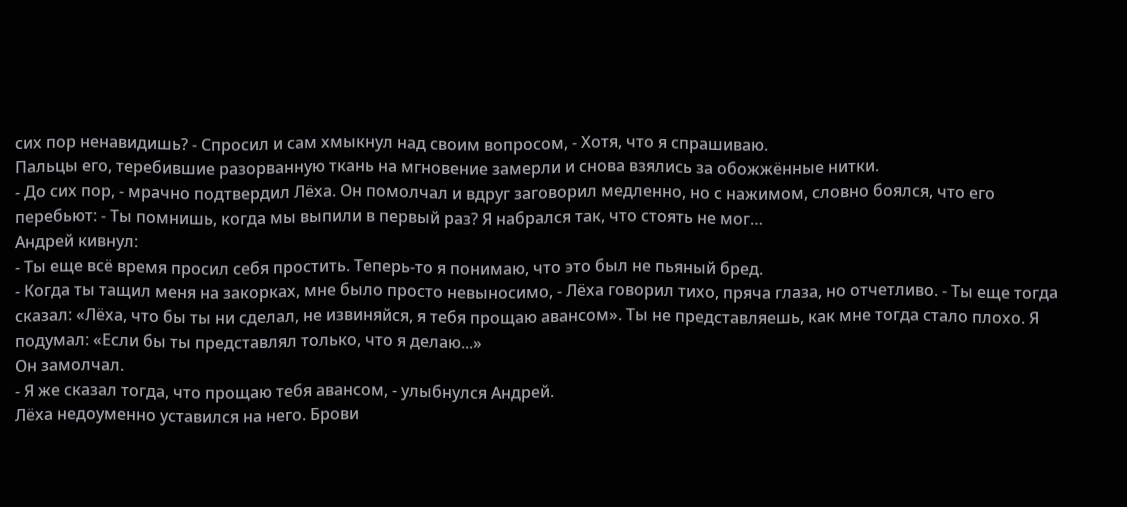сих пор ненавидишь? - Спросил и сам хмыкнул над своим вопросом, - Хотя, что я спрашиваю.
Пальцы его, теребившие разорванную ткань на мгновение замерли и снова взялись за обожжённые нитки.
- До сих пор, - мрачно подтвердил Лёха. Он помолчал и вдруг заговорил медленно, но с нажимом, словно боялся, что его перебьют: - Ты помнишь, когда мы выпили в первый раз? Я набрался так, что стоять не мог…
Андрей кивнул:
- Ты еще всё время просил себя простить. Теперь-то я понимаю, что это был не пьяный бред.
- Когда ты тащил меня на закорках, мне было просто невыносимо, - Лёха говорил тихо, пряча глаза, но отчетливо. - Ты еще тогда сказал: «Лёха, что бы ты ни сделал, не извиняйся, я тебя прощаю авансом». Ты не представляешь, как мне тогда стало плохо. Я подумал: «Если бы ты представлял только, что я делаю...»
Он замолчал.
- Я же сказал тогда, что прощаю тебя авансом, - улыбнулся Андрей.
Лёха недоуменно уставился на него. Брови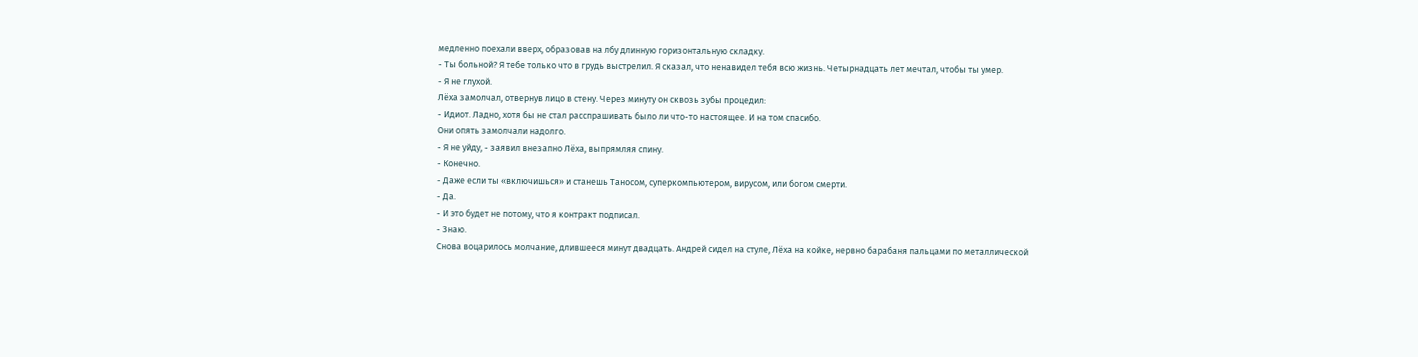медленно поехали вверх, образовав на лбу длинную горизонтальную складку.
- Ты больной? Я тебе только что в грудь выстрелил. Я сказал, что ненавидел тебя всю жизнь. Четырнадцать лет мечтал, чтобы ты умер.
- Я не глухой.
Лёха замолчал, отвернув лицо в стену. Через минуту он сквозь зубы процедил:
- Идиот. Ладно, хотя бы не стал расспрашивать было ли что-то настоящее. И на том спасибо.
Они опять замолчали надолго.
- Я не уйду, - заявил внезапно Лёха, выпрямляя спину.
- Конечно.
- Даже если ты «включишься» и станешь Таносом, суперкомпьютером, вирусом, или богом смерти.
- Да.
- И это будет не потому, что я контракт подписал.
- Знаю.
Снова воцарилось молчание, длившееся минут двадцать. Андрей сидел на стуле, Лёха на койке, нервно барабаня пальцами по металлической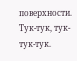поверхности. Тук-тук, тук-тук-тук.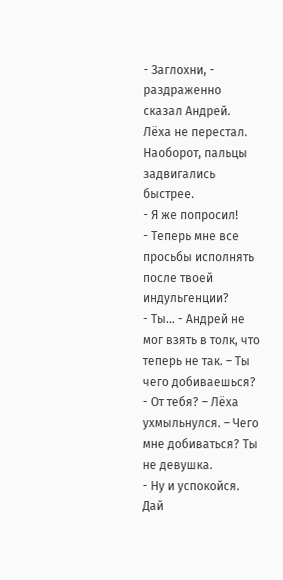- Заглохни, - раздраженно сказал Андрей.
Лёха не перестал. Наоборот, пальцы задвигались быстрее.
- Я же попросил!
- Теперь мне все просьбы исполнять после твоей индульгенции?
- Ты… - Андрей не мог взять в толк, что теперь не так. – Ты чего добиваешься?
- От тебя? – Лёха ухмыльнулся. – Чего мне добиваться? Ты не девушка.
- Ну и успокойся. Дай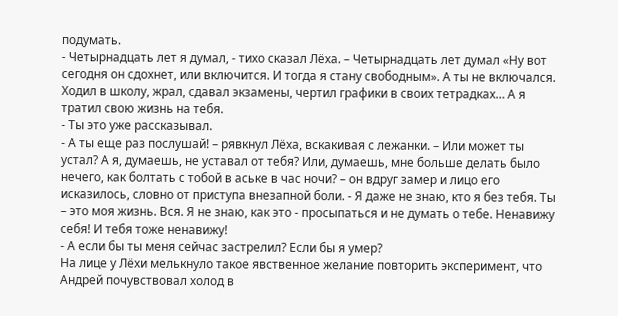подумать.
- Четырнадцать лет я думал, - тихо сказал Лёха. – Четырнадцать лет думал «Ну вот сегодня он сдохнет, или включится. И тогда я стану свободным». А ты не включался. Ходил в школу, жрал, сдавал экзамены, чертил графики в своих тетрадках… А я тратил свою жизнь на тебя.
- Ты это уже рассказывал.
- А ты еще раз послушай! – рявкнул Лёха, вскакивая с лежанки. – Или может ты устал? А я, думаешь, не уставал от тебя? Или, думаешь, мне больше делать было нечего, как болтать с тобой в аське в час ночи? – он вдруг замер и лицо его исказилось, словно от приступа внезапной боли. - Я даже не знаю, кто я без тебя. Ты – это моя жизнь. Вся. Я не знаю, как это - просыпаться и не думать о тебе. Ненавижу себя! И тебя тоже ненавижу!
- А если бы ты меня сейчас застрелил? Если бы я умер?
На лице у Лёхи мелькнуло такое явственное желание повторить эксперимент, что Андрей почувствовал холод в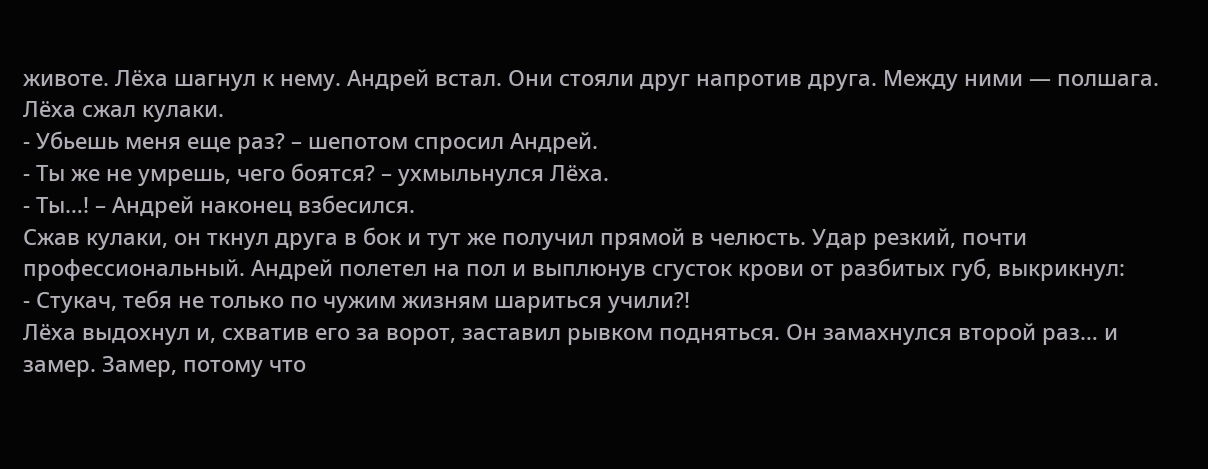животе. Лёха шагнул к нему. Андрей встал. Они стояли друг напротив друга. Между ними — полшага. Лёха сжал кулаки.
- Убьешь меня еще раз? – шепотом спросил Андрей.
- Ты же не умрешь, чего боятся? – ухмыльнулся Лёха.
- Ты…! – Андрей наконец взбесился.
Сжав кулаки, он ткнул друга в бок и тут же получил прямой в челюсть. Удар резкий, почти профессиональный. Андрей полетел на пол и выплюнув сгусток крови от разбитых губ, выкрикнул:
- Стукач, тебя не только по чужим жизням шариться учили?!
Лёха выдохнул и, схватив его за ворот, заставил рывком подняться. Он замахнулся второй раз… и замер. Замер, потому что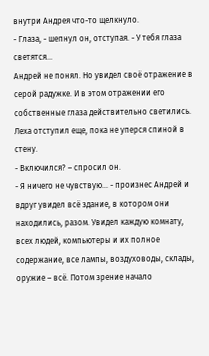внутри Андрея что-то щелкнуло.
- Глаза, - шепнул он, отступая. - У тебя глаза светятся…
Андрей не понял. Но увидел своё отражение в серой радужке. И в этом отражении его собственные глаза действительно светились.
Леха отступил еще, пока не уперся спиной в стену.
- Включился? – спросил он.
- Я ничего не чувствую… - произнес Андрей и вдруг увидел всё здание, в котором они находились, разом. Увидел каждую комнату, всех людей, компьютеры и их полное содержание, все лампы, воздуховоды, склады, оружие – всё. Потом зрение начало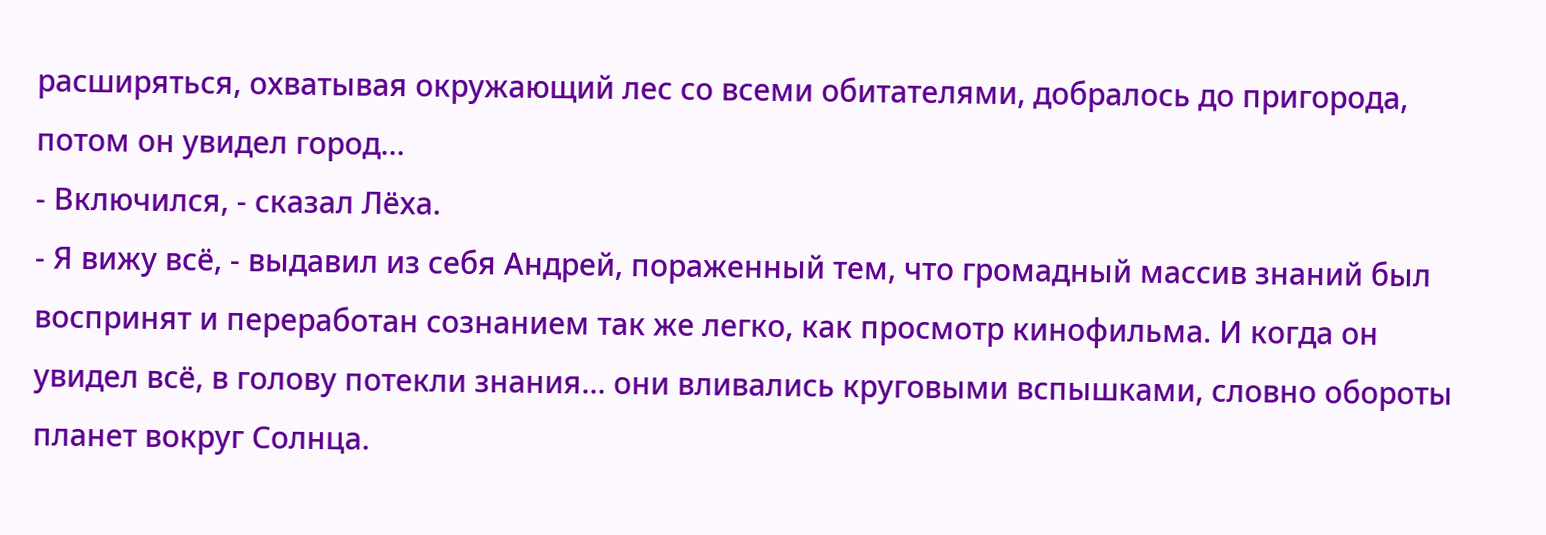расширяться, охватывая окружающий лес со всеми обитателями, добралось до пригорода, потом он увидел город…
- Включился, - сказал Лёха.
- Я вижу всё, - выдавил из себя Андрей, пораженный тем, что громадный массив знаний был воспринят и переработан сознанием так же легко, как просмотр кинофильма. И когда он увидел всё, в голову потекли знания… они вливались круговыми вспышками, словно обороты планет вокруг Солнца.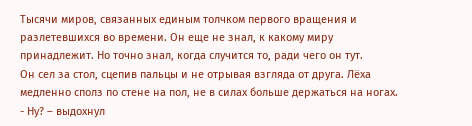Тысячи миров, связанных единым толчком первого вращения и разлетевшихся во времени. Он еще не знал, к какому миру принадлежит. Но точно знал, когда случится то, ради чего он тут.
Он сел за стол, сцепив пальцы и не отрывая взгляда от друга. Лёха медленно сполз по стене на пол, не в силах больше держаться на ногах.
- Ну? – выдохнул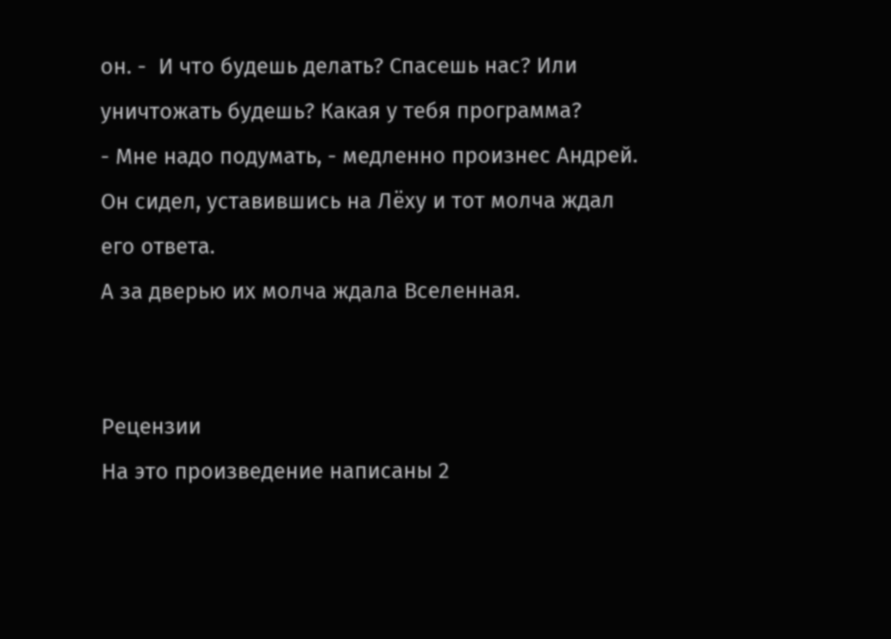он. -  И что будешь делать? Спасешь нас? Или уничтожать будешь? Какая у тебя программа?
- Мне надо подумать, - медленно произнес Андрей.
Он сидел, уставившись на Лёху и тот молча ждал его ответа.
А за дверью их молча ждала Вселенная.


Рецензии
На это произведение написаны 2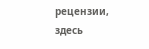рецензии, здесь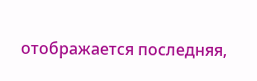отображается последняя,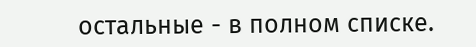остальные - в полном списке.